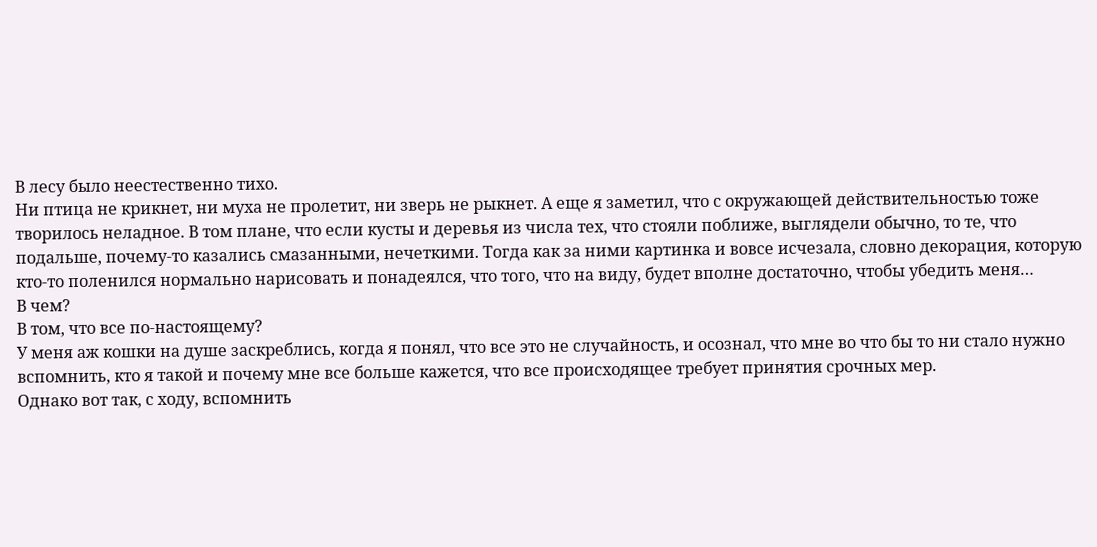В лесу было неестественно тихо.
Ни птица не крикнет, ни муха не пролетит, ни зверь не рыкнет. А еще я заметил, что с окружающей действительностью тоже творилось неладное. В том плане, что если кусты и деревья из числа тех, что стояли поближе, выглядели обычно, то те, что подальше, почему-то казались смазанными, нечеткими. Тогда как за ними картинка и вовсе исчезала, словно декорация, которую кто-то поленился нормально нарисовать и понадеялся, что того, что на виду, будет вполне достаточно, чтобы убедить меня…
В чем?
В том, что все по-настоящему?
У меня аж кошки на душе заскреблись, когда я понял, что все это не случайность, и осознал, что мне во что бы то ни стало нужно вспомнить, кто я такой и почему мне все больше кажется, что все происходящее требует принятия срочных мер.
Однако вот так, с ходу, вспомнить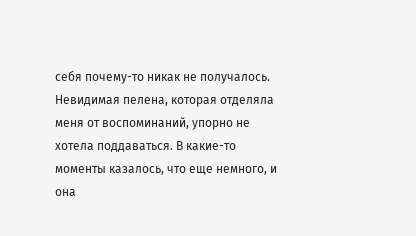себя почему-то никак не получалось. Невидимая пелена, которая отделяла меня от воспоминаний, упорно не хотела поддаваться. В какие-то моменты казалось, что еще немного, и она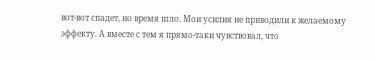вот-вот спадет, но время шло. Мои усилия не приводили к желаемому эффекту. А вместе с тем я прямо-таки чувствовал, что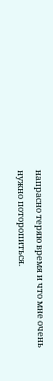напрасно теряю время и что мне очень нужно поторопиться.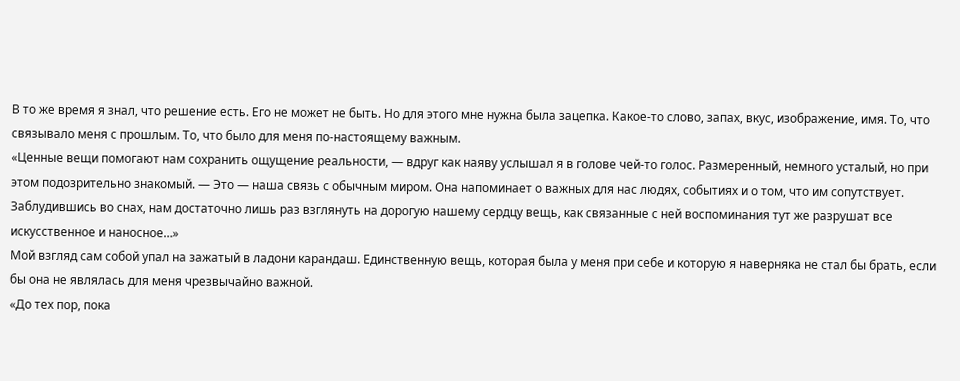В то же время я знал, что решение есть. Его не может не быть. Но для этого мне нужна была зацепка. Какое-то слово, запах, вкус, изображение, имя. То, что связывало меня с прошлым. То, что было для меня по-настоящему важным.
«Ценные вещи помогают нам сохранить ощущение реальности, — вдруг как наяву услышал я в голове чей-то голос. Размеренный, немного усталый, но при этом подозрительно знакомый. — Это — наша связь с обычным миром. Она напоминает о важных для нас людях, событиях и о том, что им сопутствует. Заблудившись во снах, нам достаточно лишь раз взглянуть на дорогую нашему сердцу вещь, как связанные с ней воспоминания тут же разрушат все искусственное и наносное…»
Мой взгляд сам собой упал на зажатый в ладони карандаш. Единственную вещь, которая была у меня при себе и которую я наверняка не стал бы брать, если бы она не являлась для меня чрезвычайно важной.
«До тех пор, пока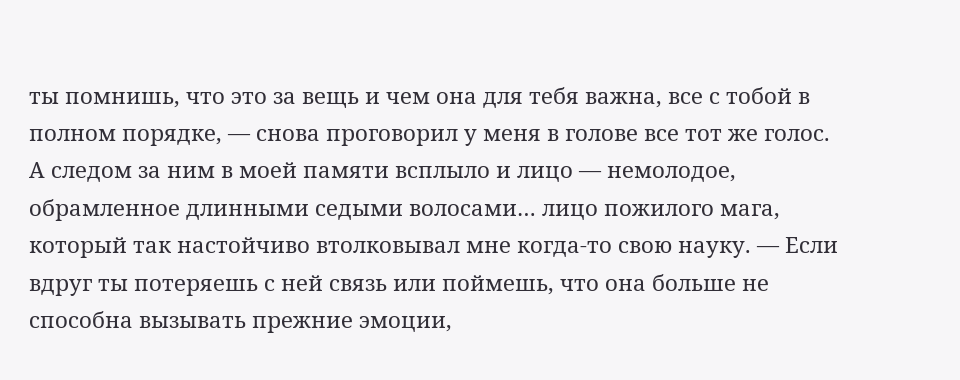ты помнишь, что это за вещь и чем она для тебя важна, все с тобой в полном порядке, — снова проговорил у меня в голове все тот же голос. А следом за ним в моей памяти всплыло и лицо — немолодое, обрамленное длинными седыми волосами… лицо пожилого мага, который так настойчиво втолковывал мне когда-то свою науку. — Если вдруг ты потеряешь с ней связь или поймешь, что она больше не способна вызывать прежние эмоции,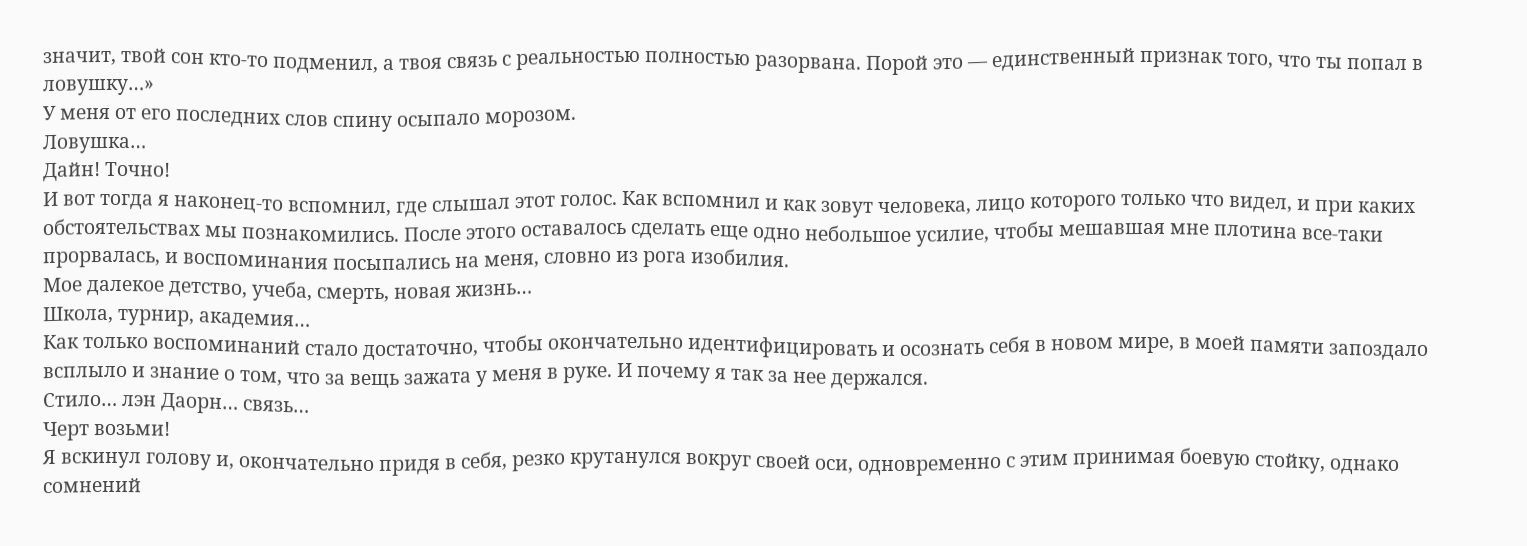значит, твой сон кто-то подменил, а твоя связь с реальностью полностью разорвана. Порой это — единственный признак того, что ты попал в ловушку…»
У меня от его последних слов спину осыпало морозом.
Ловушка…
Дайн! Точно!
И вот тогда я наконец-то вспомнил, где слышал этот голос. Как вспомнил и как зовут человека, лицо которого только что видел, и при каких обстоятельствах мы познакомились. После этого оставалось сделать еще одно небольшое усилие, чтобы мешавшая мне плотина все-таки прорвалась, и воспоминания посыпались на меня, словно из рога изобилия.
Мое далекое детство, учеба, смерть, новая жизнь…
Школа, турнир, академия…
Как только воспоминаний стало достаточно, чтобы окончательно идентифицировать и осознать себя в новом мире, в моей памяти запоздало всплыло и знание о том, что за вещь зажата у меня в руке. И почему я так за нее держался.
Стило… лэн Даорн… связь…
Черт возьми!
Я вскинул голову и, окончательно придя в себя, резко крутанулся вокруг своей оси, одновременно с этим принимая боевую стойку, однако сомнений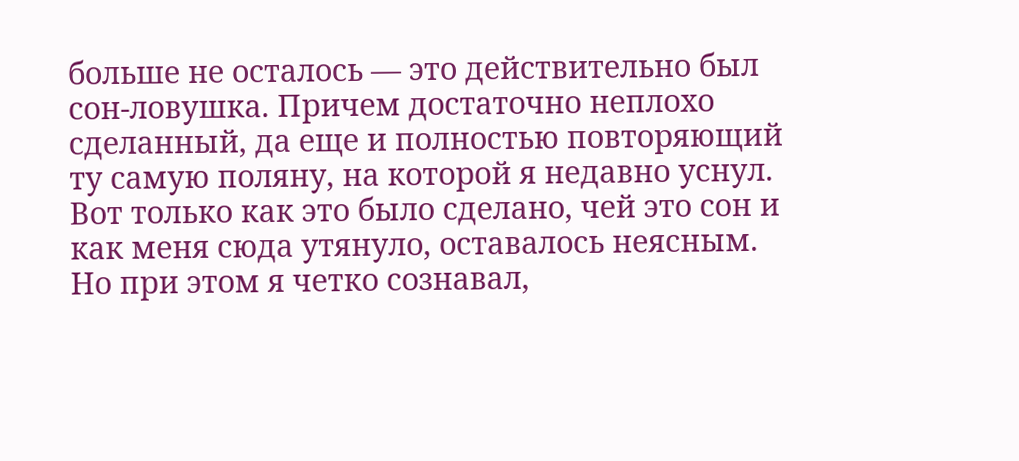больше не осталось — это действительно был сон-ловушка. Причем достаточно неплохо сделанный, да еще и полностью повторяющий ту самую поляну, на которой я недавно уснул.
Вот только как это было сделано, чей это сон и как меня сюда утянуло, оставалось неясным. Но при этом я четко сознавал,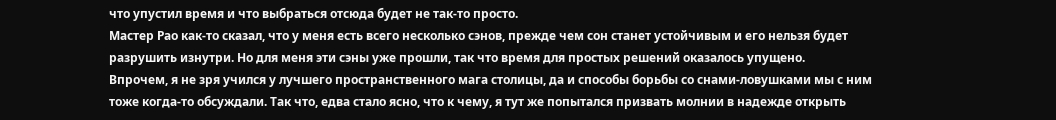что упустил время и что выбраться отсюда будет не так-то просто.
Мастер Рао как-то сказал, что у меня есть всего несколько сэнов, прежде чем сон станет устойчивым и его нельзя будет разрушить изнутри. Но для меня эти сэны уже прошли, так что время для простых решений оказалось упущено.
Впрочем, я не зря учился у лучшего пространственного мага столицы, да и способы борьбы со снами-ловушками мы с ним тоже когда-то обсуждали. Так что, едва стало ясно, что к чему, я тут же попытался призвать молнии в надежде открыть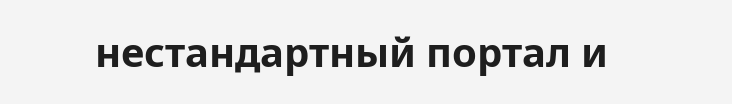нестандартный портал и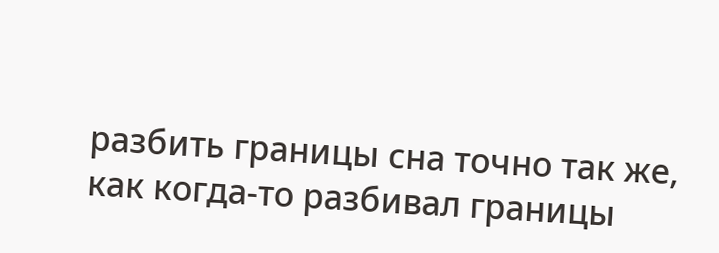разбить границы сна точно так же, как когда-то разбивал границы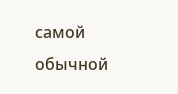самой обычной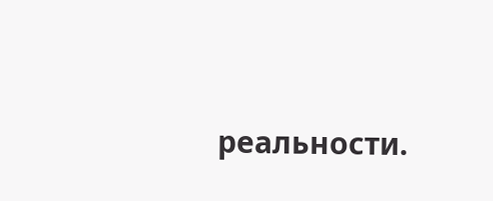реальности.